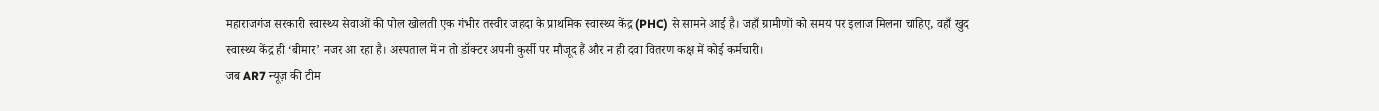महाराजगंज सरकारी स्वास्थ्य सेवाओं की पोल खोलती एक गंभीर तस्वीर जहदा के प्राथमिक स्वास्थ्य केंद्र (PHC) से सामने आई है। जहाँ ग्रामीणों को समय पर इलाज मिलना चाहिए, वहाँ खुद स्वास्थ्य केंद्र ही ‘बीमार’ नजर आ रहा है। अस्पताल में न तो डॉक्टर अपनी कुर्सी पर मौजूद हैं और न ही दवा वितरण कक्ष में कोई कर्मचारी।
जब AR7 न्यूज़ की टीम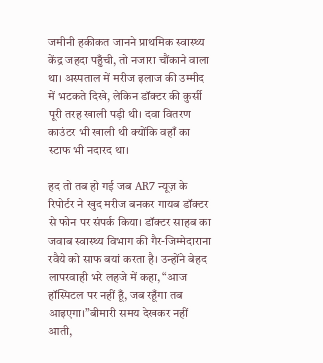जमीनी हकीकत जानने प्राथमिक स्वास्थ्य केंद्र जहदा पहुँची, तो नजारा चौंकाने वाला था। अस्पताल में मरीज इलाज की उम्मीद में भटकते दिखे, लेकिन डॉक्टर की कुर्सी पूरी तरह खाली पड़ी थी। दवा वितरण काउंटर भी खाली थी क्योंकि वहाँ का स्टाफ भी नदारद था।

हद तो तब हो गई जब AR7 न्यूज़ के रिपोर्टर ने खुद मरीज बनकर गायब डॉक्टर से फोन पर संपर्क किया। डॉक्टर साहब का जवाब स्वास्थ्य विभाग की गैर-जिम्मेदाराना रवैये को साफ बयां करता है। उन्होंने बेहद लापरवाही भरे लहजे में कहा, “आज हॉस्पिटल पर नहीं हूँ, जब रहूँगा तब आइएगा।”बीमारी समय देखकर नहीं आती,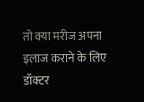तो क्या मरीज अपना इलाज कराने के लिए डॉक्टर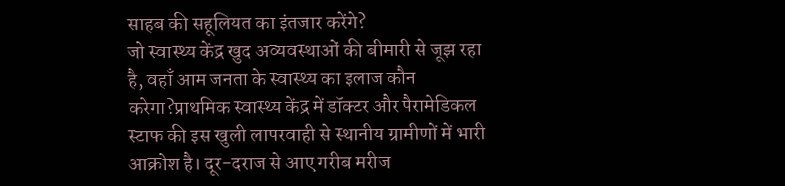साहब की सहूलियत का इंतजार करेंगे?
जो स्वास्थ्य केंद्र खुद अव्यवस्थाओं की बीमारी से जूझ रहा है, वहाँ आम जनता के स्वास्थ्य का इलाज कौन करेगा?प्राथमिक स्वास्थ्य केंद्र में डॉक्टर और पैरामेडिकल स्टाफ की इस खुली लापरवाही से स्थानीय ग्रामीणों में भारी आक्रोश है। दूर-दराज से आए गरीब मरीज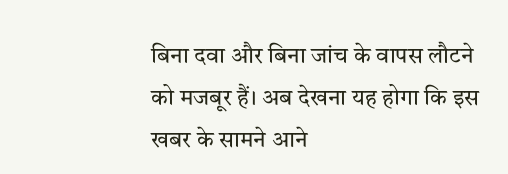बिना दवा और बिना जांच के वापस लौटने को मजबूर हैं। अब देखना यह होगा कि इस खबर के सामने आने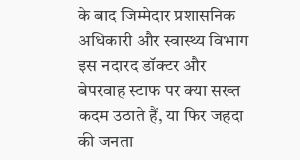के बाद जिम्मेदार प्रशासनिक अधिकारी और स्वास्थ्य विभाग इस नदारद डॉक्टर और बेपरवाह स्टाफ पर क्या सख्त कदम उठाते हैं, या फिर जहदा की जनता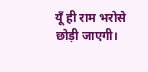यूँ ही राम भरोसे छोड़ी जाएगी।